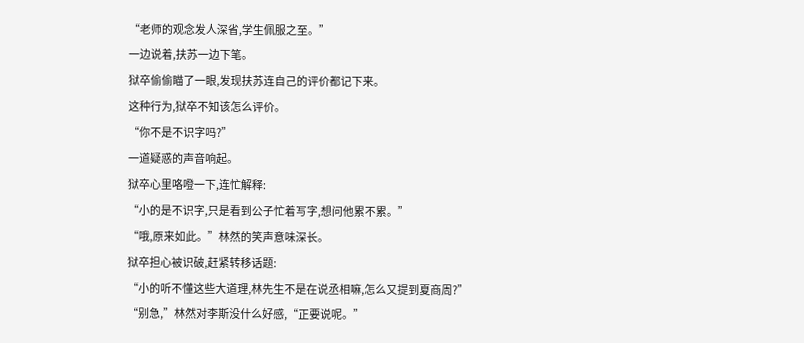“老师的观念发人深省,学生佩服之至。”
一边说着,扶苏一边下笔。
狱卒偷偷瞄了一眼,发现扶苏连自己的评价都记下来。
这种行为,狱卒不知该怎么评价。
“你不是不识字吗?”
一道疑惑的声音响起。
狱卒心里咯噔一下,连忙解释:
“小的是不识字,只是看到公子忙着写字,想问他累不累。”
“哦,原来如此。”林然的笑声意味深长。
狱卒担心被识破,赶紧转移话题:
“小的听不懂这些大道理,林先生不是在说丞相嘛,怎么又提到夏商周?”
“别急,”林然对李斯没什么好感,“正要说呢。”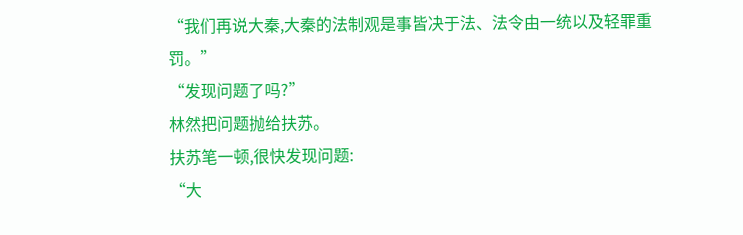“我们再说大秦,大秦的法制观是事皆决于法、法令由一统以及轻罪重罚。”
“发现问题了吗?”
林然把问题抛给扶苏。
扶苏笔一顿,很快发现问题:
“大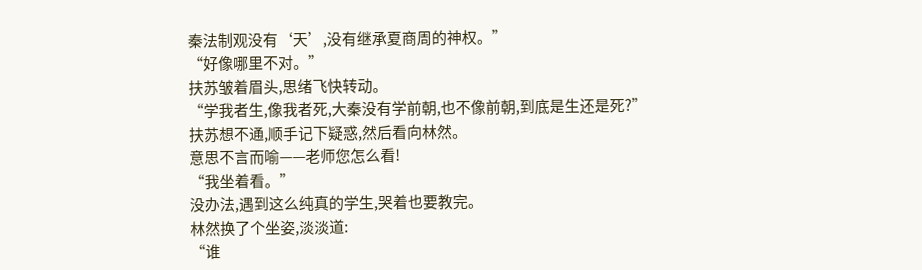秦法制观没有‘天’,没有继承夏商周的神权。”
“好像哪里不对。”
扶苏皱着眉头,思绪飞快转动。
“学我者生,像我者死,大秦没有学前朝,也不像前朝,到底是生还是死?”
扶苏想不通,顺手记下疑惑,然后看向林然。
意思不言而喻——老师您怎么看!
“我坐着看。”
没办法,遇到这么纯真的学生,哭着也要教完。
林然换了个坐姿,淡淡道:
“谁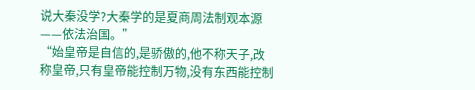说大秦没学?大秦学的是夏商周法制观本源——依法治国。”
“始皇帝是自信的,是骄傲的,他不称天子,改称皇帝,只有皇帝能控制万物,没有东西能控制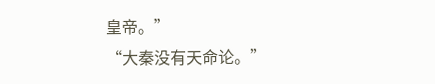皇帝。”
“大秦没有天命论。”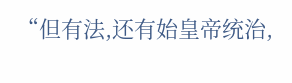“但有法,还有始皇帝统治,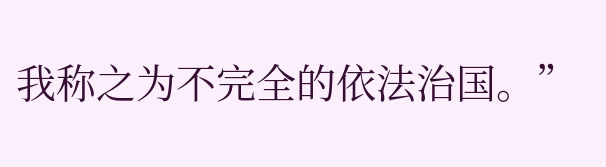我称之为不完全的依法治国。”